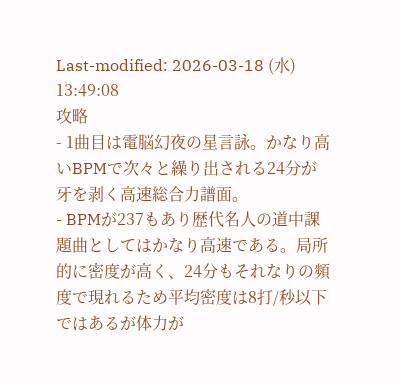Last-modified: 2026-03-18 (水) 13:49:08
攻略
- 1曲目は電脳幻夜の星言詠。かなり高いBPMで次々と繰り出される24分が牙を剥く高速総合力譜面。
- BPMが237もあり歴代名人の道中課題曲としてはかなり高速である。局所的に密度が高く、24分もそれなりの頻度で現れるため平均密度は8打/秒以下ではあるが体力が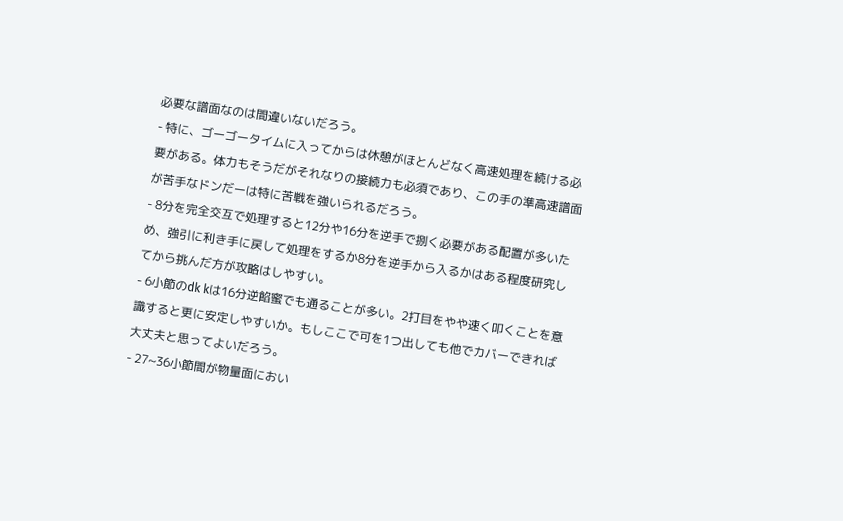必要な譜面なのは間違いないだろう。
- 特に、ゴーゴータイムに入ってからは休憩がほとんどなく高速処理を続ける必要がある。体力もそうだがそれなりの接続力も必須であり、この手の準高速譜面が苦手なドンだーは特に苦戦を強いられるだろう。
- 8分を完全交互で処理すると12分や16分を逆手で捌く必要がある配置が多いため、強引に利き手に戻して処理をするか8分を逆手から入るかはある程度研究してから挑んだ方が攻略はしやすい。
- 6小節のdk kは16分逆餡蜜でも通ることが多い。2打目をやや速く叩くことを意識すると更に安定しやすいか。もしここで可を1つ出しても他でカバーできれば大丈夫と思ってよいだろう。
- 27~36小節間が物量面におい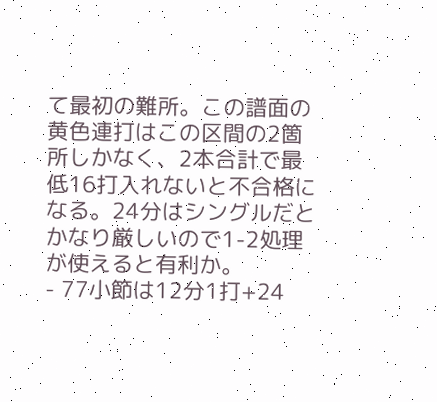て最初の難所。この譜面の黄色連打はこの区間の2箇所しかなく、2本合計で最低16打入れないと不合格になる。24分はシングルだとかなり厳しいので1-2処理が使えると有利か。
- 77小節は12分1打+24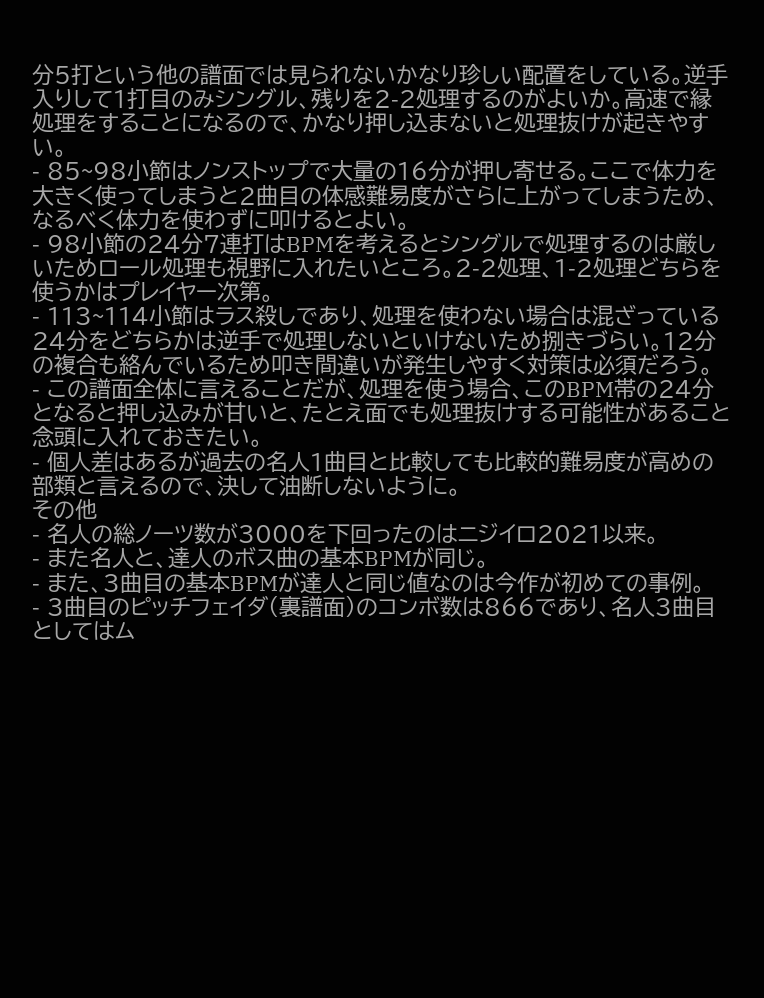分5打という他の譜面では見られないかなり珍しい配置をしている。逆手入りして1打目のみシングル、残りを2-2処理するのがよいか。高速で縁処理をすることになるので、かなり押し込まないと処理抜けが起きやすい。
- 85~98小節はノンストップで大量の16分が押し寄せる。ここで体力を大きく使ってしまうと2曲目の体感難易度がさらに上がってしまうため、なるべく体力を使わずに叩けるとよい。
- 98小節の24分7連打はBPMを考えるとシングルで処理するのは厳しいためロール処理も視野に入れたいところ。2-2処理、1-2処理どちらを使うかはプレイヤー次第。
- 113~114小節はラス殺しであり、処理を使わない場合は混ざっている24分をどちらかは逆手で処理しないといけないため捌きづらい。12分の複合も絡んでいるため叩き間違いが発生しやすく対策は必須だろう。
- この譜面全体に言えることだが、処理を使う場合、このBPM帯の24分となると押し込みが甘いと、たとえ面でも処理抜けする可能性があること念頭に入れておきたい。
- 個人差はあるが過去の名人1曲目と比較しても比較的難易度が高めの部類と言えるので、決して油断しないように。
その他
- 名人の総ノーツ数が3000を下回ったのはニジイロ2021以来。
- また名人と、達人のボス曲の基本BPMが同じ。
- また、3曲目の基本BPMが達人と同じ値なのは今作が初めての事例。
- 3曲目のピッチフェイダ(裏譜面)のコンボ数は866であり、名人3曲目としてはム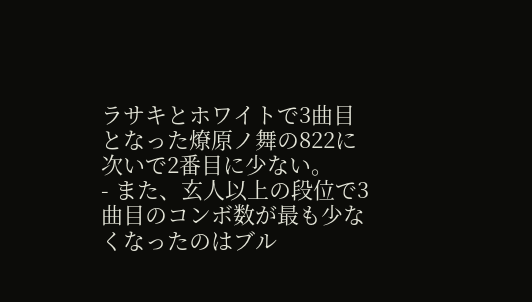ラサキとホワイトで3曲目となった燎原ノ舞の822に次いで2番目に少ない。
- また、玄人以上の段位で3曲目のコンボ数が最も少なくなったのはブル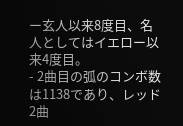ー玄人以来8度目、名人としてはイエロー以来4度目。
- 2曲目の弧のコンボ数は1138であり、レッド2曲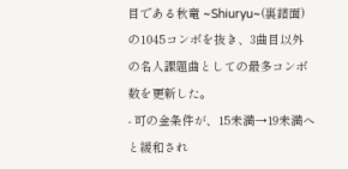目である秋竜 ~Shiuryu~(裏譜面)の1045コンボを抜き、3曲目以外の名人課題曲としての最多コンボ数を更新した。
- 可の金条件が、15未満→19未満へと緩和され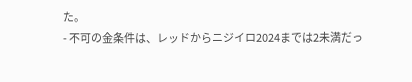た。
- 不可の金条件は、レッドからニジイロ2024までは2未満だっ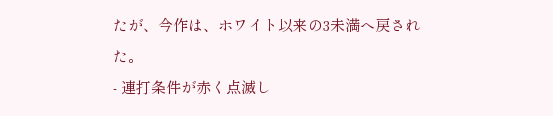たが、今作は、ホワイト以来の3未満へ戻された。
- 連打条件が赤く点滅し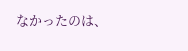なかったのは、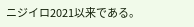ニジイロ2021以来である。